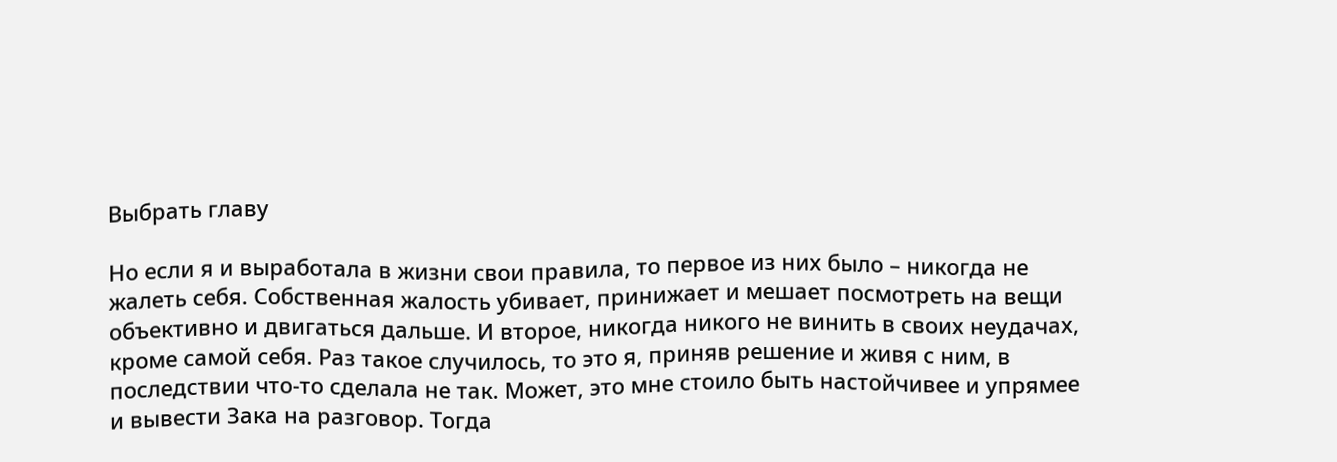Выбрать главу

Но если я и выработала в жизни свои правила, то первое из них было – никогда не жалеть себя. Собственная жалость убивает, принижает и мешает посмотреть на вещи объективно и двигаться дальше. И второе, никогда никого не винить в своих неудачах, кроме самой себя. Раз такое случилось, то это я, приняв решение и живя с ним, в последствии что-то сделала не так. Может, это мне стоило быть настойчивее и упрямее и вывести Зака на разговор. Тогда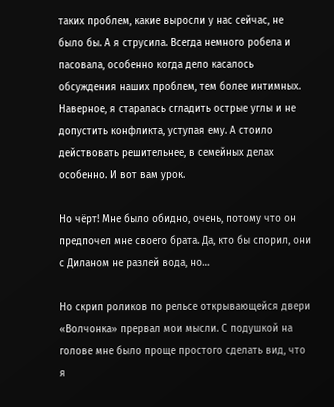таких проблем, какие выросли у нас сейчас, не было бы. А я струсила. Всегда немного робела и пасовала, особенно когда дело касалось обсуждения наших проблем, тем более интимных. Наверное, я старалась сгладить острые углы и не допустить конфликта, уступая ему. А стоило действовать решительнее, в семейных делах особенно. И вот вам урок.

Но чёрт! Мне было обидно, очень, потому что он предпочел мне своего брата. Да, кто бы спорил, они с Диланом не разлей вода, но…

Но скрип роликов по рельсе открывающейся двери «Волчонка» прервал мои мысли. С подушкой на голове мне было проще простого сделать вид, что я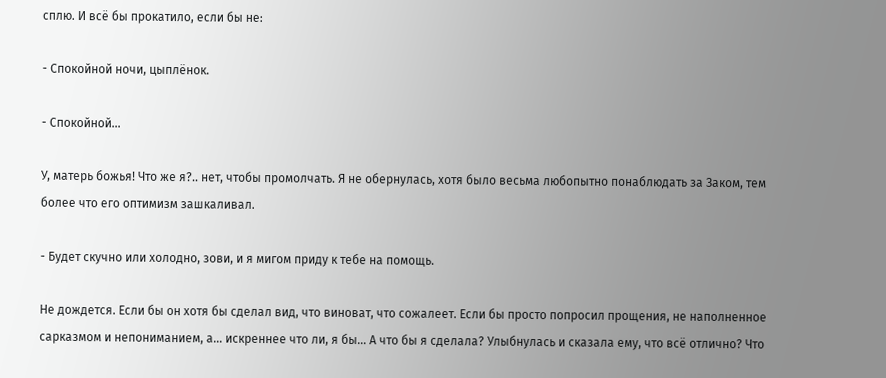сплю. И всё бы прокатило, если бы не:

- Спокойной ночи, цыплёнок.

- Спокойной…

У, матерь божья! Что же я?.. нет, чтобы промолчать. Я не обернулась, хотя было весьма любопытно понаблюдать за Заком, тем более что его оптимизм зашкаливал.

- Будет скучно или холодно, зови, и я мигом приду к тебе на помощь.

Не дождется. Если бы он хотя бы сделал вид, что виноват, что сожалеет. Если бы просто попросил прощения, не наполненное сарказмом и непониманием, а… искреннее что ли, я бы… А что бы я сделала? Улыбнулась и сказала ему, что всё отлично? Что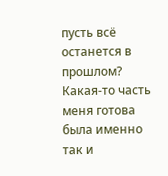пусть всё останется в прошлом? Какая-то часть меня готова была именно так и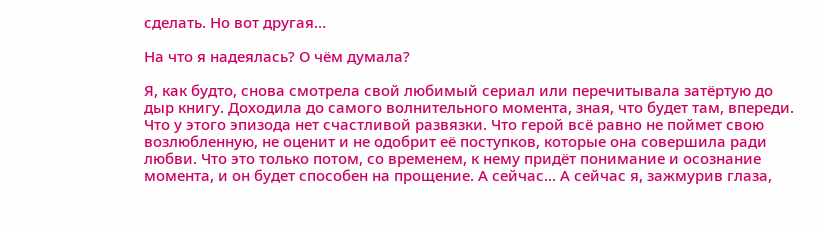сделать. Но вот другая…

На что я надеялась? О чём думала?

Я, как будто, снова смотрела свой любимый сериал или перечитывала затёртую до дыр книгу. Доходила до самого волнительного момента, зная, что будет там, впереди. Что у этого эпизода нет счастливой развязки. Что герой всё равно не поймет свою возлюбленную, не оценит и не одобрит её поступков, которые она совершила ради любви. Что это только потом, со временем, к нему придёт понимание и осознание момента, и он будет способен на прощение. А сейчас… А сейчас я, зажмурив глаза,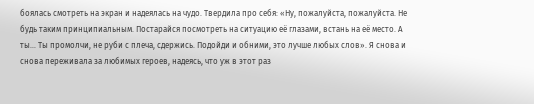боялась смотреть на экран и надеялась на чудо. Твердила про себя: «Ну, пожалуйста, пожалуйста. Не будь таким принципиальным. Постарайся посмотреть на ситуацию её глазами, встань на её место. А ты… Ты промолчи, не руби с плеча, сдержись. Подойди и обними, это лучше любых слов». Я снова и снова переживала за любимых героев, надеясь, что уж в этот раз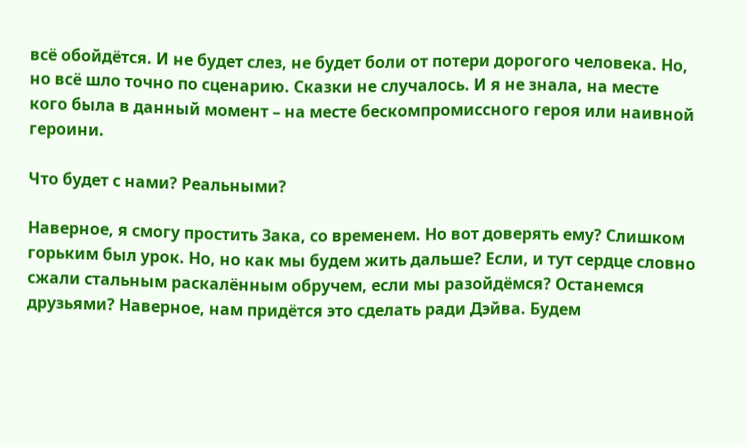всё обойдётся. И не будет слез, не будет боли от потери дорогого человека. Но, но всё шло точно по сценарию. Сказки не случалось. И я не знала, на месте кого была в данный момент – на месте бескомпромиссного героя или наивной героини.

Что будет с нами? Реальными?

Наверное, я смогу простить Зака, со временем. Но вот доверять ему? Слишком горьким был урок. Но, но как мы будем жить дальше? Если, и тут сердце словно сжали стальным раскалённым обручем, если мы разойдёмся? Останемся друзьями? Наверное, нам придётся это сделать ради Дэйва. Будем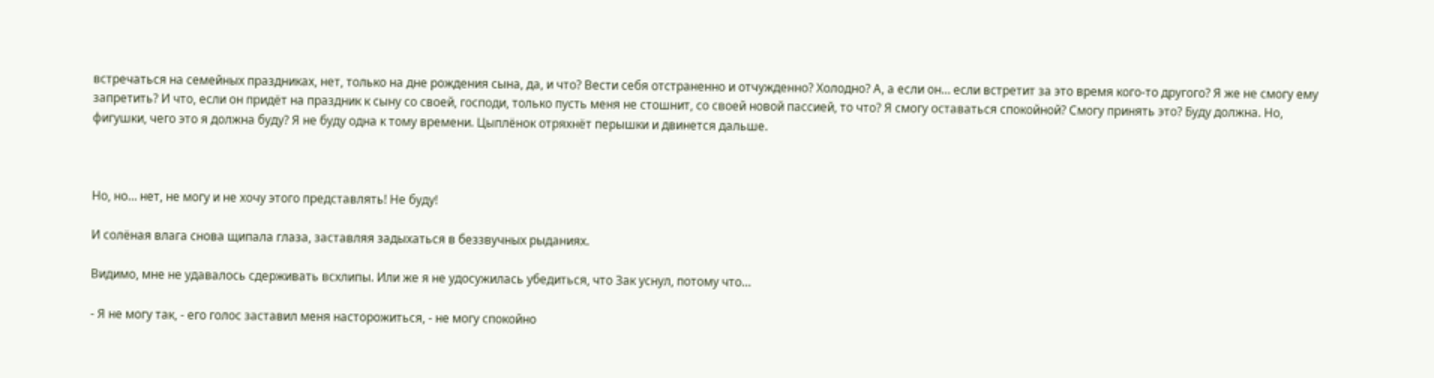встречаться на семейных праздниках, нет, только на дне рождения сына, да, и что? Вести себя отстраненно и отчужденно? Холодно? А, а если он… если встретит за это время кого-то другого? Я же не смогу ему запретить? И что, если он придёт на праздник к сыну со своей, господи, только пусть меня не стошнит, со своей новой пассией, то что? Я смогу оставаться спокойной? Смогу принять это? Буду должна. Но, фигушки, чего это я должна буду? Я не буду одна к тому времени. Цыплёнок отряхнёт перышки и двинется дальше.



Но, но… нет, не могу и не хочу этого представлять! Не буду!

И солёная влага снова щипала глаза, заставляя задыхаться в беззвучных рыданиях.

Видимо, мне не удавалось сдерживать всхлипы. Или же я не удосужилась убедиться, что Зак уснул, потому что…

- Я не могу так, - его голос заставил меня насторожиться, - не могу спокойно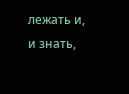лежать и, и знать,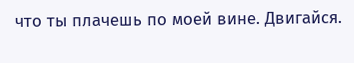что ты плачешь по моей вине. Двигайся.